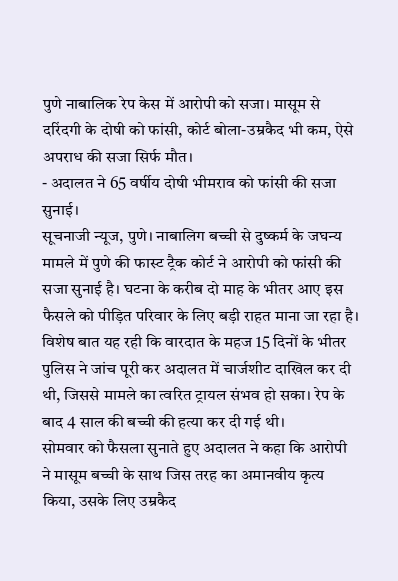पुणे नाबालिक रेप केस में आरोपी को सजा। मासूम से दरिंदगी के दोषी को फांसी, कोर्ट बोला-उम्रकैद भी कम, ऐसे अपराध की सजा सिर्फ मौत।
- अदालत ने 65 वर्षीय दोषी भीमराव को फांसी की सजा सुनाई।
सूचनाजी न्यूज, पुणे। नाबालिग बच्ची से दुष्कर्म के जघन्य मामले में पुणे की फास्ट ट्रैक कोर्ट ने आरोपी को फांसी की सजा सुनाई है। घटना के करीब दो माह के भीतर आए इस फैसले को पीड़ित परिवार के लिए बड़ी राहत माना जा रहा है। विशेष बात यह रही कि वारदात के महज 15 दिनों के भीतर पुलिस ने जांच पूरी कर अदालत में चार्जशीट दाखिल कर दी थी, जिससे मामले का त्वरित ट्रायल संभव हो सका। रेप के बाद 4 साल की बच्ची की हत्या कर दी गई थी।
सोमवार को फैसला सुनाते हुए अदालत ने कहा कि आरोपी ने मासूम बच्ची के साथ जिस तरह का अमानवीय कृत्य किया, उसके लिए उम्रकैद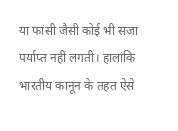या फांसी जैसी कोई भी सजा पर्याप्त नहीं लगती। हालांकि भारतीय कानून के तहत ऐसे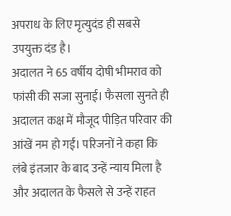अपराध के लिए मृत्युदंड ही सबसे उपयुक्त दंड है।
अदालत ने 65 वर्षीय दोषी भीमराव को फांसी की सजा सुनाई। फैसला सुनते ही अदालत कक्ष में मौजूद पीड़ित परिवार की आंखें नम हो गईं। परिजनों ने कहा कि लंबे इंतजार के बाद उन्हें न्याय मिला है और अदालत के फैसले से उन्हें राहत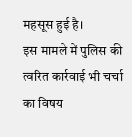महसूस हुई है।
इस मामले में पुलिस की त्वरित कार्रवाई भी चर्चा का विषय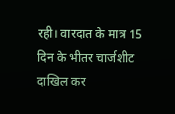रही। वारदात के मात्र 15 दिन के भीतर चार्जशीट दाखिल कर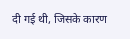दी गई थी, जिसके कारण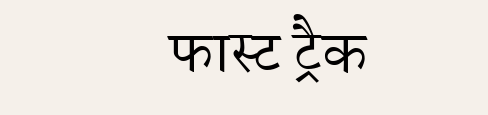फास्ट ट्रैक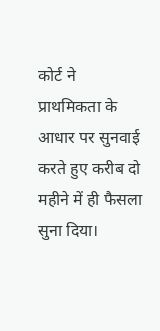कोर्ट ने प्राथमिकता के आधार पर सुनवाई करते हुए करीब दो महीने में ही फैसला सुना दिया।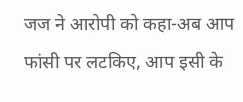जज ने आरोपी को कहा-अब आप फांसी पर लटकिए, आप इसी के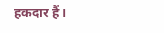हकदार हैं।